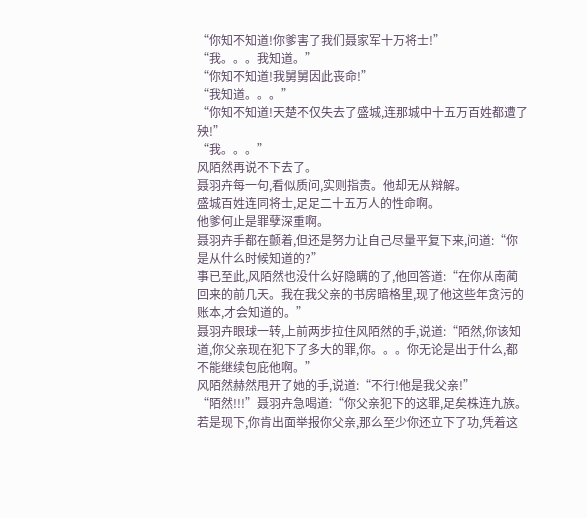“你知不知道!你爹害了我们聂家军十万将士!”
“我。。。我知道。”
“你知不知道!我舅舅因此丧命!”
“我知道。。。”
“你知不知道!天楚不仅失去了盛城,连那城中十五万百姓都遭了殃!”
“我。。。”
风陌然再说不下去了。
聂羽卉每一句,看似质问,实则指责。他却无从辩解。
盛城百姓连同将士,足足二十五万人的性命啊。
他爹何止是罪孽深重啊。
聂羽卉手都在颤着,但还是努力让自己尽量平复下来,问道:“你是从什么时候知道的?”
事已至此,风陌然也没什么好隐瞒的了,他回答道:“在你从南蔺回来的前几天。我在我父亲的书房暗格里,现了他这些年贪污的账本,才会知道的。”
聂羽卉眼球一转,上前两步拉住风陌然的手,说道:“陌然,你该知道,你父亲现在犯下了多大的罪,你。。。你无论是出于什么,都不能继续包庇他啊。”
风陌然赫然甩开了她的手,说道:“不行!他是我父亲!”
“陌然!!!”聂羽卉急喝道:“你父亲犯下的这罪,足矣株连九族。若是现下,你肯出面举报你父亲,那么至少你还立下了功,凭着这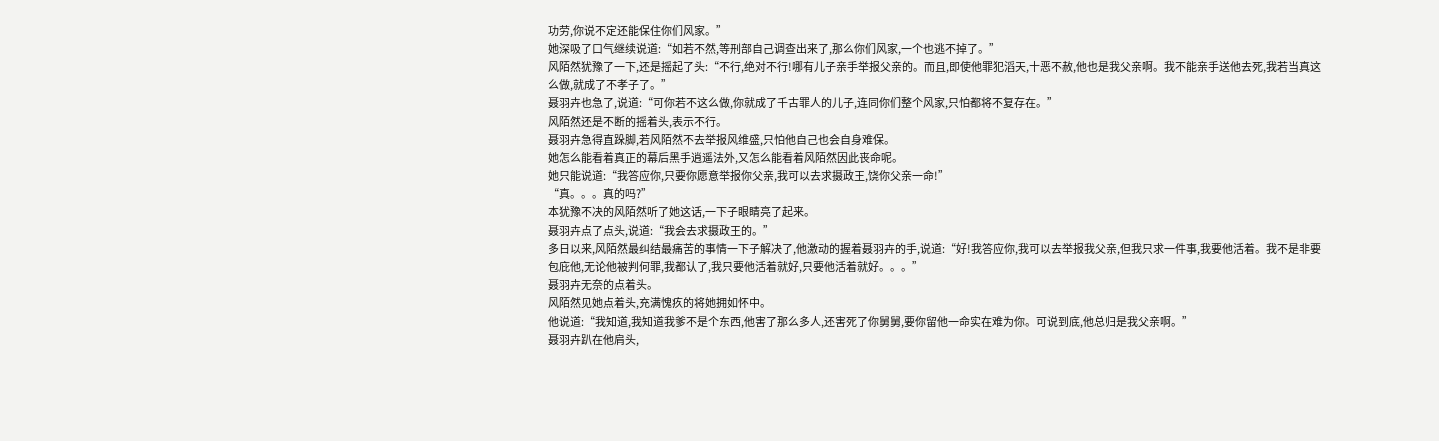功劳,你说不定还能保住你们风家。”
她深吸了口气继续说道:“如若不然,等刑部自己调查出来了,那么你们风家,一个也逃不掉了。”
风陌然犹豫了一下,还是摇起了头:“不行,绝对不行!哪有儿子亲手举报父亲的。而且,即使他罪犯滔天,十恶不赦,他也是我父亲啊。我不能亲手送他去死,我若当真这么做,就成了不孝子了。”
聂羽卉也急了,说道:“可你若不这么做,你就成了千古罪人的儿子,连同你们整个风家,只怕都将不复存在。”
风陌然还是不断的摇着头,表示不行。
聂羽卉急得直跺脚,若风陌然不去举报风维盛,只怕他自己也会自身难保。
她怎么能看着真正的幕后黑手逍遥法外,又怎么能看着风陌然因此丧命呢。
她只能说道:“我答应你,只要你愿意举报你父亲,我可以去求摄政王,饶你父亲一命!”
“真。。。真的吗?”
本犹豫不决的风陌然听了她这话,一下子眼睛亮了起来。
聂羽卉点了点头,说道:“我会去求摄政王的。”
多日以来,风陌然最纠结最痛苦的事情一下子解决了,他激动的握着聂羽卉的手,说道:“好!我答应你,我可以去举报我父亲,但我只求一件事,我要他活着。我不是非要包庇他,无论他被判何罪,我都认了,我只要他活着就好,只要他活着就好。。。”
聂羽卉无奈的点着头。
风陌然见她点着头,充满愧疚的将她拥如怀中。
他说道:“我知道,我知道我爹不是个东西,他害了那么多人,还害死了你舅舅,要你留他一命实在难为你。可说到底,他总归是我父亲啊。”
聂羽卉趴在他肩头,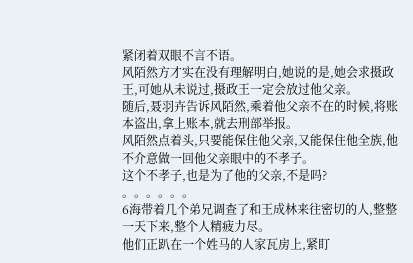紧闭着双眼不言不语。
风陌然方才实在没有理解明白,她说的是,她会求摄政王,可她从未说过,摄政王一定会放过他父亲。
随后,聂羽卉告诉风陌然,乘着他父亲不在的时候,将账本盗出,拿上账本,就去刑部举报。
风陌然点着头,只要能保住他父亲,又能保住他全族,他不介意做一回他父亲眼中的不孝子。
这个不孝子,也是为了他的父亲,不是吗?
。。。。。。
6海带着几个弟兄调查了和王成林来往密切的人,整整一天下来,整个人精疲力尽。
他们正趴在一个姓马的人家瓦房上,紧盯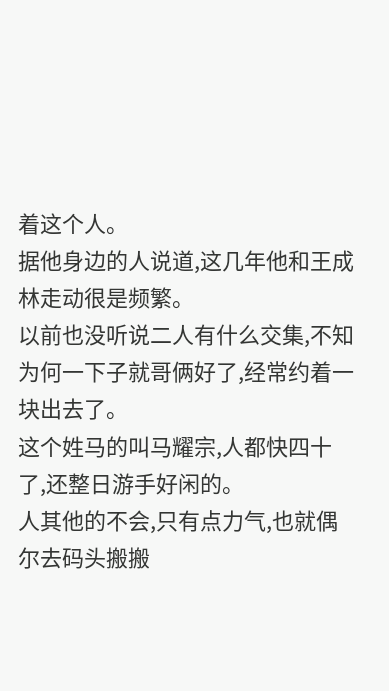着这个人。
据他身边的人说道,这几年他和王成林走动很是频繁。
以前也没听说二人有什么交集,不知为何一下子就哥俩好了,经常约着一块出去了。
这个姓马的叫马耀宗,人都快四十了,还整日游手好闲的。
人其他的不会,只有点力气,也就偶尔去码头搬搬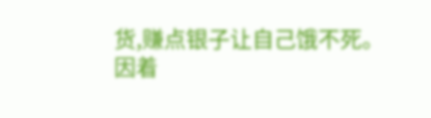货,赚点银子让自己饿不死。
因着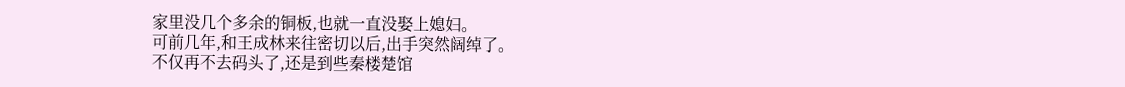家里没几个多余的铜板,也就一直没娶上媳妇。
可前几年,和王成林来往密切以后,出手突然阔绰了。
不仅再不去码头了,还是到些秦楼楚馆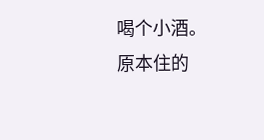喝个小酒。原本住的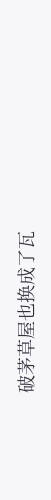破茅草屋也换成了瓦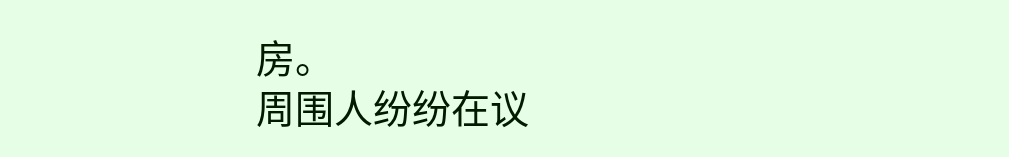房。
周围人纷纷在议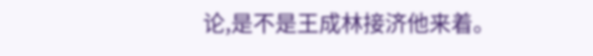论,是不是王成林接济他来着。